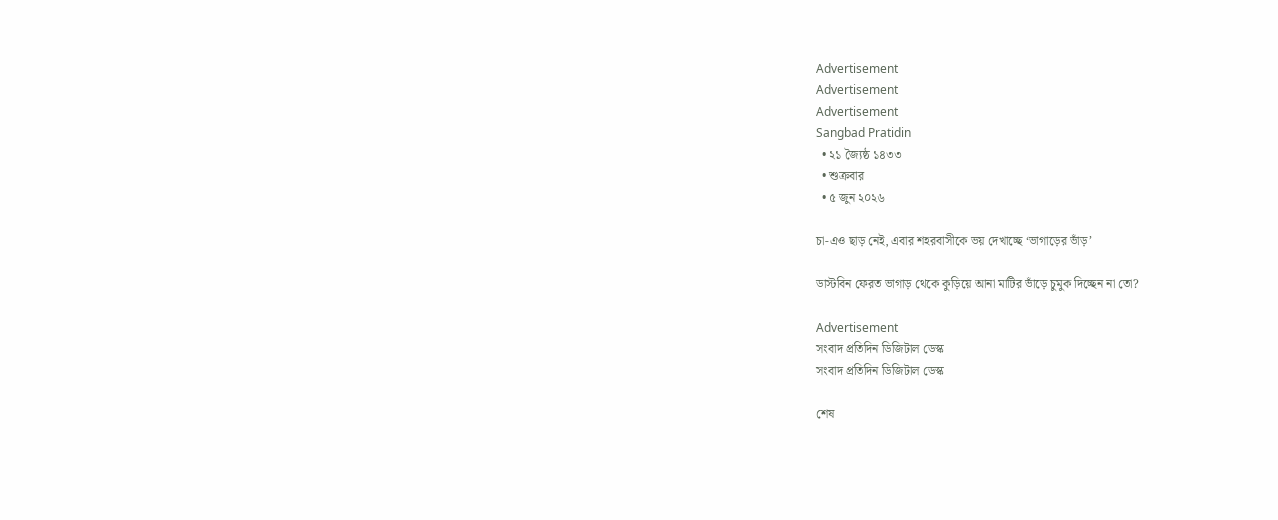Advertisement
Advertisement
Advertisement
Sangbad Pratidin
  • ২১ জ্যৈষ্ঠ ১৪৩৩
  • শুক্রবার
  • ৫ জুন ২০২৬

চা-এও ছাড় নেই, এবার শহরবাসীকে ভয় দেখাচ্ছে ‘ভাগাড়ের ভাঁড়’

ডাস্টবিন ফেরত ভাগাড় থেকে কুড়িয়ে আনা মাটির ভাঁড়ে চুমুক দিচ্ছেন না তো?

Advertisement
সংবাদ প্রতিদিন ডিজিটাল ডেস্ক
সংবাদ প্রতিদিন ডিজিটাল ডেস্ক

শেষ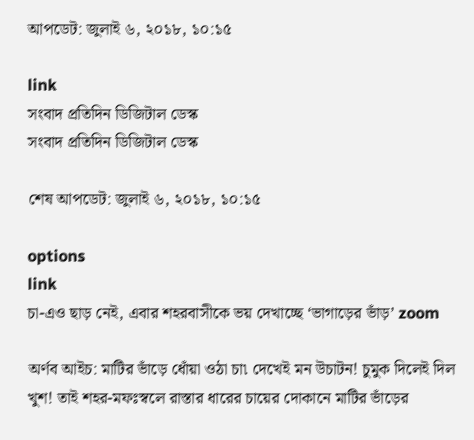আপডেট: জুলাই ৬, ২০১৮, ১০:১৫

link
সংবাদ প্রতিদিন ডিজিটাল ডেস্ক
সংবাদ প্রতিদিন ডিজিটাল ডেস্ক

শেষ আপডেট: জুলাই ৬, ২০১৮, ১০:১৫

options
link
চা-এও ছাড় নেই, এবার শহরবাসীকে ভয় দেখাচ্ছে ‘ভাগাড়ের ভাঁড়’ zoom

অর্ণব আইচ: মাটির ভাঁড়ে ধোঁয়া ওঠা চা৷ দেখেই মন উচাটন! চুমুক দিলেই দিল খুশ! তাই শহর-মফঃস্বলে রাস্তার ধারের চায়ের দোকানে মাটির ভাঁড়ের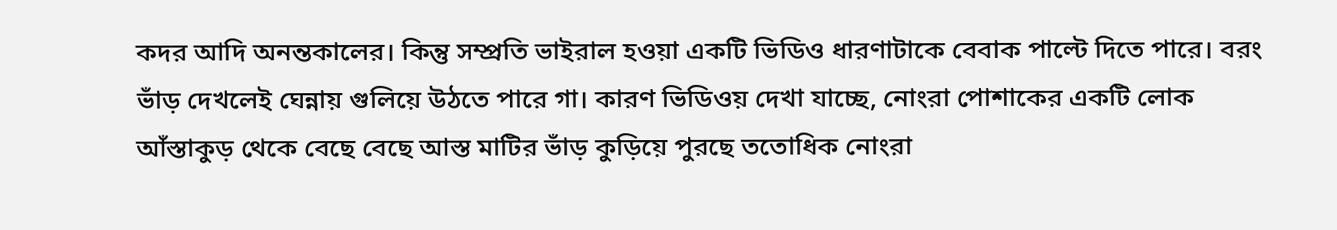কদর আদি অনন্তকালের। কিন্তু সম্প্রতি ভাইরাল হওয়া একটি ভিডিও ধারণাটাকে বেবাক পাল্টে দিতে পারে। বরং ভাঁড় দেখলেই ঘেন্নায় গুলিয়ে উঠতে পারে গা। কারণ ভিডিওয় দেখা যাচ্ছে, নোংরা পোশাকের একটি লোক আঁস্তাকুড় থেকে বেছে বেছে আস্ত মাটির ভাঁড় কুড়িয়ে পুরছে ততোধিক নোংরা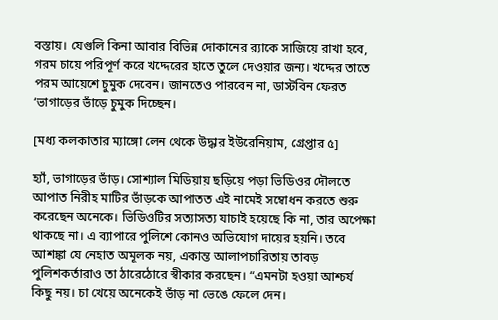বস্তায়। যেগুলি কিনা আবার বিভিন্ন দোকানের ব়্যাকে সাজিয়ে রাখা হবে, গরম চায়ে পরিপূর্ণ করে খদ্দেরের হাতে তুলে দেওয়ার জন্য। খদ্দের তাতে পরম আয়েশে চুমুক দেবেন। জানতেও পারবেন না, ডাস্টবিন ফেরত ‘ভাগাড়ের ভাঁড়ে চুমুক দিচ্ছেন।

[মধ্য কলকাতার ম্যাঙ্গো লেন থেকে উদ্ধার ইউরেনিয়াম, গ্রেপ্তার ৫]

হ্যাঁ, ভাগাড়ের ভাঁড়। সোশ্যাল মিডিয়ায় ছড়িয়ে পড়া ভিডিওর দৌলতে আপাত নিরীহ মাটির ভাঁড়কে আপাতত এই নামেই সম্বোধন করতে শুরু করেছেন অনেকে। ভিডিওটির সত্যাসত্য যাচাই হয়েছে কি না, তার অপেক্ষা থাকছে না। এ ব্যাপারে পুলিশে কোনও অভিযোগ দায়ের হয়নি। তবে আশঙ্কা যে নেহাত অমূলক নয়, একান্ত আলাপচারিতায় তাবড় পুলিশকর্তারাও তা ঠারেঠোরে স্বীকার করছেন। “এমনটা হওয়া আশ্চর্য কিছু নয়। চা খেয়ে অনেকেই ভাঁড় না ভেঙে ফেলে দেন।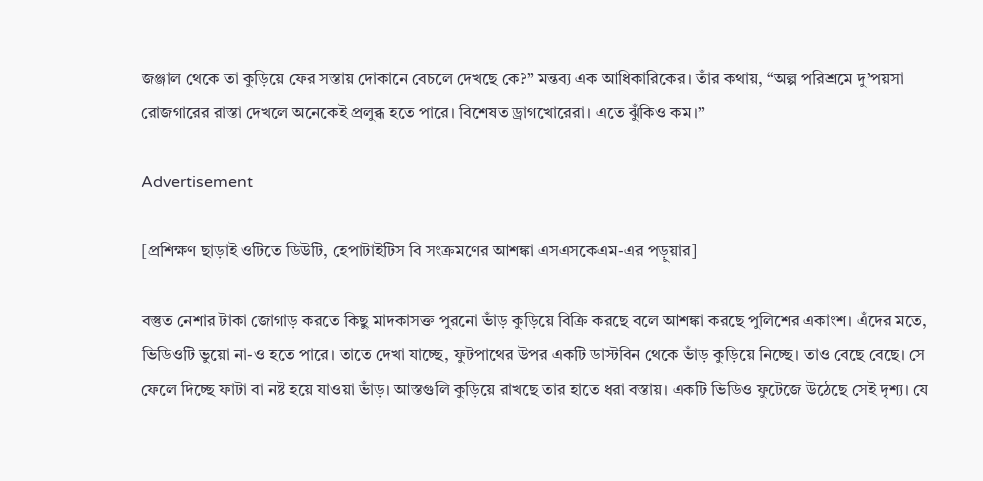জঞ্জাল থেকে তা কুড়িয়ে ফের সস্তায় দোকানে বেচলে দেখছে কে?” মন্তব্য এক আধিকারিকের। তাঁর কথায়, “অল্প পরিশ্রমে দু’পয়সা রোজগারের রাস্তা দেখলে অনেকেই প্রলুব্ধ হতে পারে। বিশেষত ড্রাগখোরেরা। এতে ঝুঁকিও কম।”

Advertisement

[প্রশিক্ষণ ছাড়াই ওটিতে ডিউটি, হেপাটাইটিস বি সংক্রমণের আশঙ্কা এসএসকেএম-এর পড়ুয়ার]

বস্তুত নেশার টাকা জোগাড় করতে কিছু মাদকাসক্ত পুরনো ভাঁড় কুড়িয়ে বিক্রি করছে বলে আশঙ্কা করছে পুলিশের একাংশ। এঁদের মতে, ভিডিওটি ভুয়ো না-ও হতে পারে। তাতে দেখা যাচ্ছে, ফুটপাথের উপর একটি ডাস্টবিন থেকে ভাঁড় কুড়িয়ে নিচ্ছে। তাও বেছে বেছে। সে ফেলে দিচ্ছে ফাটা বা নষ্ট হয়ে যাওয়া ভাঁড়। আস্তগুলি কুড়িয়ে রাখছে তার হাতে ধরা বস্তায়। একটি ভিডিও ফুটেজে উঠেছে সেই দৃশ্য। যে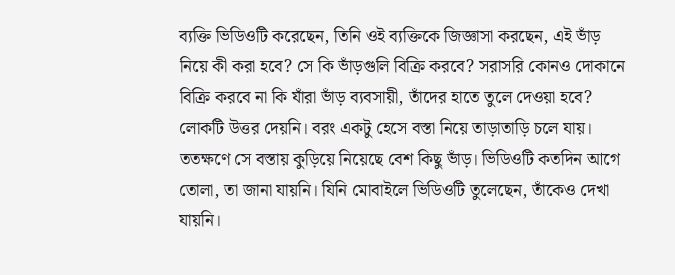ব্যক্তি ভিডিওটি করেছেন, তিনি ওই ব্যক্তিকে জিজ্ঞাসা করছেন, এই ভাঁড় নিয়ে কী করা হবে? সে কি ভাঁড়গুলি বিক্রি করবে? সরাসরি কোনও দোকানে বিক্রি করবে না কি যাঁরা ভাঁড় ব্যবসায়ী, তাঁদের হাতে তুলে দেওয়া হবে? লোকটি উত্তর দেয়নি। বরং একটু হেসে বস্তা নিয়ে তাড়াতাড়ি চলে যায়। ততক্ষণে সে বস্তায় কুড়িয়ে নিয়েছে বেশ কিছু ভাঁড়। ভিডিওটি কতদিন আগে তোলা, তা জানা যায়নি। যিনি মোবাইলে ভিডিওটি তুলেছেন, তাঁকেও দেখা যায়নি।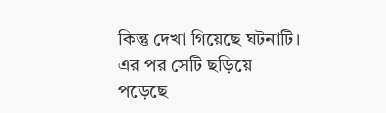কিন্তু দেখা গিয়েছে ঘটনাটি। এর পর সেটি ছড়িয়ে পড়েছে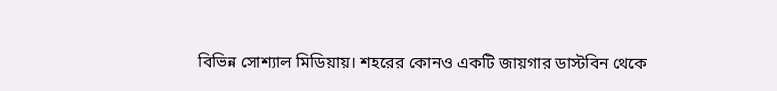বিভিন্ন সোশ্যাল মিডিয়ায়। শহরের কোনও একটি জায়গার ডাস্টবিন থেকে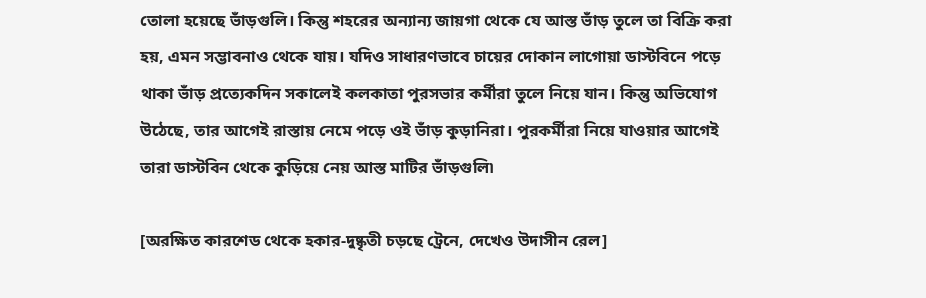তোলা হয়েছে ভাঁড়গুলি। কিন্তু শহরের অন্যান্য জায়গা থেকে যে আস্ত ভাঁড় তুলে তা বিক্রি করা হয়, এমন সম্ভাবনাও থেকে যায়। যদিও সাধারণভাবে চায়ের দোকান লাগোয়া ডাস্টবিনে পড়ে থাকা ভাঁড় প্রত্যেকদিন সকালেই কলকাতা পুরসভার কর্মীরা তুলে নিয়ে যান। কিন্তু অভিযোগ উঠেছে, তার আগেই রাস্তায় নেমে পড়ে ওই ভাঁড় কুড়ানিরা। পুরকর্মীরা নিয়ে যাওয়ার আগেই তারা ডাস্টবিন থেকে কুড়িয়ে নেয় আস্ত মাটির ভাঁড়গুলি৷

[অরক্ষিত কারশেড থেকে হকার-দুষ্কৃতী চড়ছে ট্রেনে, দেখেও উদাসীন রেল]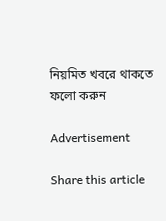নিয়মিত খবরে থাকতে ফলো করুন

Advertisement

Share this article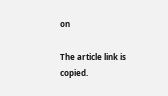on

The article link is copied.